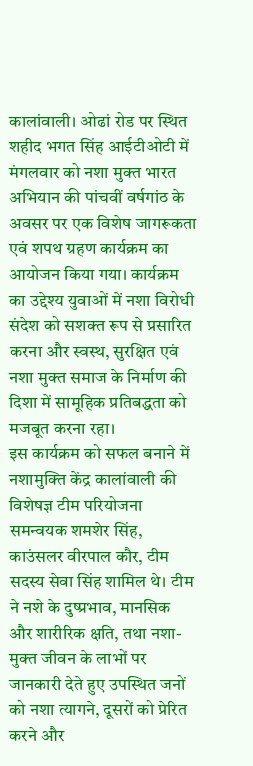कालांवाली। ओढां रोड पर स्थित शहीद भगत सिंह आईटीओटी में मंगलवार को नशा मुक्त भारत अभियान की पांचवीं वर्षगांठ के अवसर पर एक विशेष जागरूकता एवं शपथ ग्रहण कार्यक्रम का आयोजन किया गया। कार्यक्रम का उद्देश्य युवाओं में नशा विरोधी संदेश को सशक्त रूप से प्रसारित करना और स्वस्थ, सुरक्षित एवं नशा मुक्त समाज के निर्माण की दिशा में सामूहिक प्रतिबद्धता को मजबूत करना रहा।
इस कार्यक्रम को सफल बनाने में नशामुक्ति केंद्र कालांवाली की विशेषज्ञ टीम परियोजना समन्वयक शमशेर सिंह, काउंसलर वीरपाल कौर, टीम सदस्य सेवा सिंह शामिल थे। टीम ने नशे के दुष्प्रभाव, मानसिक और शारीरिक क्षति, तथा नशा-मुक्त जीवन के लाभों पर जानकारी देते हुए उपस्थित जनों को नशा त्यागने, दूसरों को प्रेरित करने और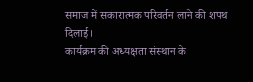समाज में सकारात्मक परिवर्तन लाने की शपथ दिलाई।
कार्यक्रम की अध्यक्षता संस्थान के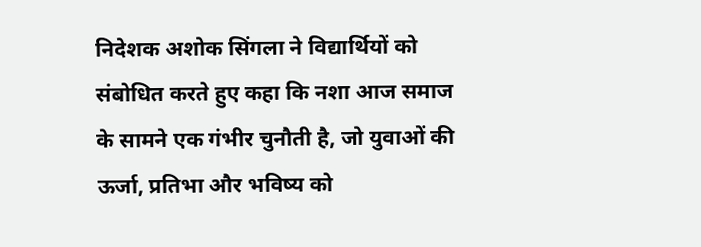निदेशक अशोक सिंगला ने विद्यार्थियों को संबोधित करते हुए कहा कि नशा आज समाज के सामने एक गंभीर चुनौती है, जो युवाओं की ऊर्जा, प्रतिभा और भविष्य को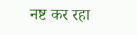नष्ट कर रहा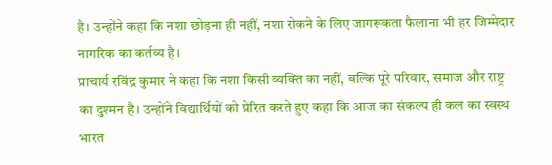है। उन्होंने कहा कि नशा छोड़ना ही नहीं, नशा रोकने के लिए जागरूकता फैलाना भी हर जिम्मेदार नागरिक का कर्तव्य है।
प्राचार्य रविंद्र कुमार ने कहा कि नशा किसी व्यक्ति का नहीं, बल्कि पूरे परिवार, समाज और राष्ट्र का दुश्मन है। उन्होंने विद्यार्थियों को प्रेरित करते हुए कहा कि आज का संकल्प ही कल का स्वस्थ भारत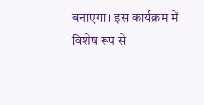बनाएगा। इस कार्यक्रम में विशेष रूप से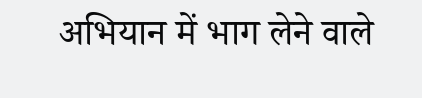अभियान में भाग लेने वाले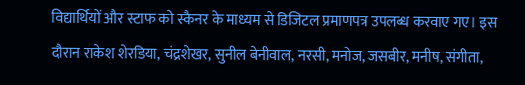विद्यार्थियों और स्टाफ को स्कैनर के माध्यम से डिजिटल प्रमाणपत्र उपलब्ध करवाए गए। इस दौरान राकेश शेरडिया, चंद्रशेखर, सुनील बेनीवाल, नरसी, मनोज, जसबीर, मनीष, संगीता,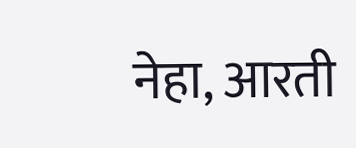नेहा, आरती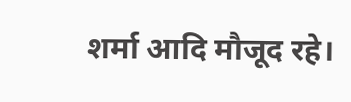शर्मा आदि मौजूद रहे।